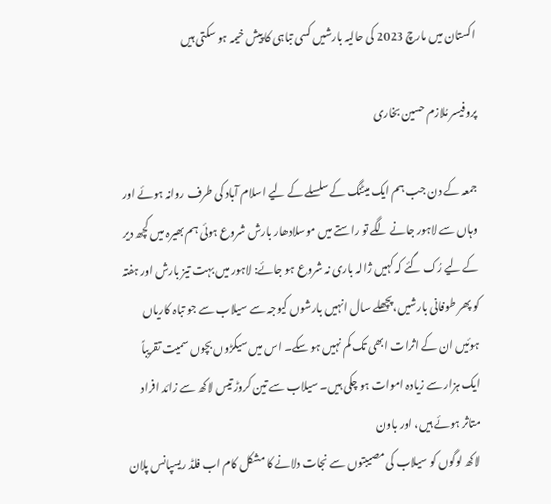اکستان میں مارچ 2023 کی حالیہ بارشیں کسی تباہی کا پیش خیمہ ہو سکتی ہیں

پروفیسر مُلازم حسین بخاری

جمعہ کے دن جب ہم ایک میٹنگ کے سلسلے کے لیے اسلام آباد کی طرف روانہ ہوئے اور وہاں سے لاہور جانے لگے تو راستے میں موسلادھار بارش شروع ہوئی ہم بھیرہ میں کچھ دیر کے لیے رُک گئے کہ کہیں ژالہ باری نہ شروع ہو جائے: لاہور میں بہت تیز بارش اور ہفتہ کو پھر طوفانی بارشیں،پچھلے سال انہیں بارشوں کیوجہ سے سیلاب سے جو تباہ کاریاں ہوئیں ان کے اثرات ابھی تک کم نہیں ہو سکے۔ اس میں سیکڑوں بچوں سمیت تقریباً ایک ہزار سے زیادہ اموات ہو چکی ہیں۔ سیلاب سے تین کروڑ تیس لاکھ سے زائد افراد متاثر ہوئے ہیں، اور باون
لاکھ لوگوں کو سیلاب کی مصیبتوں سے نجات دلانے کا مشکل کام اب فلڈ ریسپانس پلان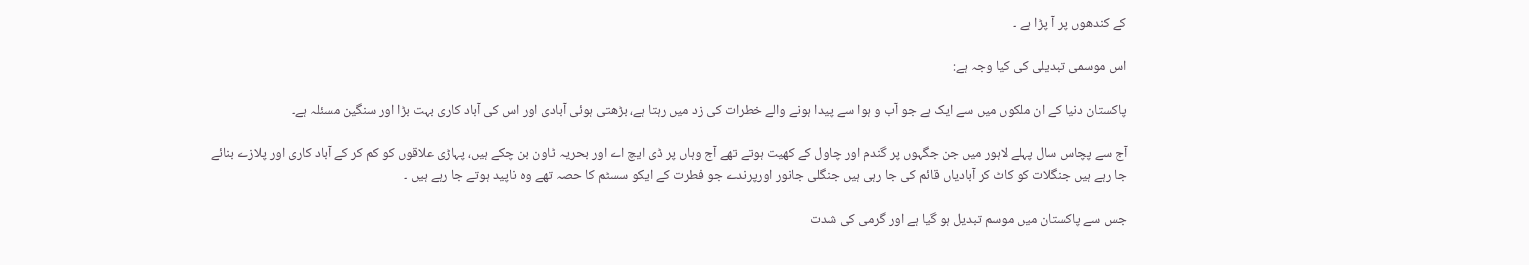کے کندھوں پر آ پڑا ہے ۔

اس موسمی تبدیلی کی کیا وجہ ہے:

پاکستان دنیا کے ان ملکوں میں سے ایک ہے جو آب و ہوا سے پیدا ہونے والے خطرات کی زد میں رہتا ہے، بڑھتی ہوئی آبادی اور اس کی آباد کاری بہت بڑا اور سنگین مسئلہ ہے۔

آج سے پچاس سال پہلے لاہور میں جن جگہوں پر گندم اور چاول کے کھیت ہوتے تھے آج وہاں پر ڈی ایچ اے اور بحریہ ٹاون بن چکے ہیں، پہاڑی علاقوں کو کم کر کے آباد کاری اور پلازے بنائے جا رہے ہیں جنگلات کو کاٹ کر آبادیاں قائم کی جا رہی ہیں جنگلی جانور اورپرندے جو فطرت کے ایکو سسٹم کا حصہ تھے وہ ناپید ہوتے جا رہے ہیں ۔

جس سے پاکستان میں موسم تبدیل ہو گیا ہے اور گرمی کی شدت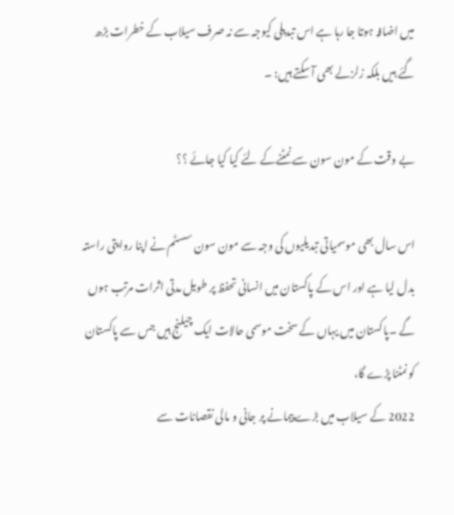میں اضافہ ہوتا جا رہا ہے اس تبدیلی کیوجہ سے نہ صرف سیلاب کے خطرات بڑھ گئے ہیں بلکہ زلزلے بھی آ سکتے ہیں: ۔

بے وقت کے مون سون سے نمٹنےکے لئے کیا کیا جائے ؟؟

اس سال بھی موسمیاتی تبدیلیوں کی وجہ سے مون سون سسٹم نے اپنا روایتی راستہ بدل لیا ہے اور اس کے پاکستان میں انسانی تحفظ پر طویل مدتی اثرات مرتب ہوں گے ۔پاکستان میں یہاں کے سخت موسمی حالات ایک چیلنج ہیں جس سے پاکستان کو نمٹنا پڑے گا،
2022 کے سیلاب میں بڑے پیمانے پر جانی و مالی نقصانات سے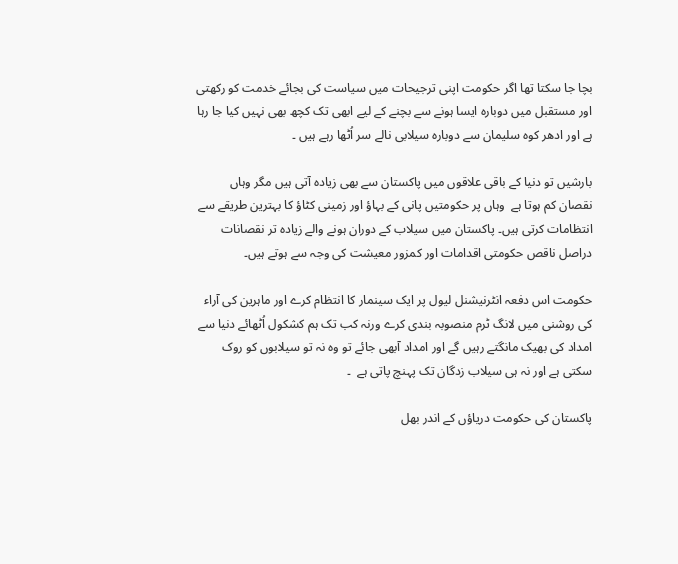بچا جا سکتا تھا اگر حکومت اپنی ترجیحات میں سیاست کی بجائے خدمت کو رکھتی اور مستقبل میں دوبارہ ایسا ہونے سے بچنے کے لیے ابھی تک کچھ بھی نہیں کیا جا رہا ہے اور ادھر کوہ سلیمان سے دوبارہ سیلابی نالے سر اُٹھا رہے ہیں ۔

بارشیں تو دنیا کے باقی علاقوں میں پاکستان سے بھی زیادہ آتی ہیں مگر وہاں نقصان کم ہوتا ہے  وہاں پر حکومتیں پانی کے بہاؤ اور زمینی کٹاؤ کا بہترین طریقے سے انتظامات کرتی ہیں۔ پاکستان میں سیلاب کے دوران ہونے والے زیادہ تر نقصانات دراصل ناقص حکومتی اقدامات اور کمزور معیشت کی وجہ سے ہوتے ہیں۔

حکومت اس دفعہ انٹرنیشنل لیول پر ایک سینمار کا انتظام کرے اور ماہرین کی آراء کی روشنی میں لانگ ٹرم منصوبہ بندی کرے ورنہ کب تک ہم کشکول اُٹھائے دنیا سے امداد کی بھیک مانگتے رہیں گے اور امداد آبھی جائے تو وہ نہ تو سیلابوں کو روک سکتی ہے اور نہ ہی سیلاب زدگان تک پہنچ پاتی ہے  ۔

پاکستان کی حکومت دریاؤں کے اندر بھل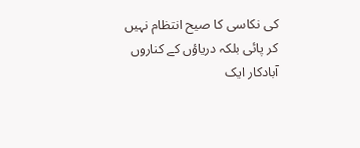کی نکاسی کا صیح انتظام نہیں کر پائی بلکہ دریاؤں کے کناروں آبادکار ایک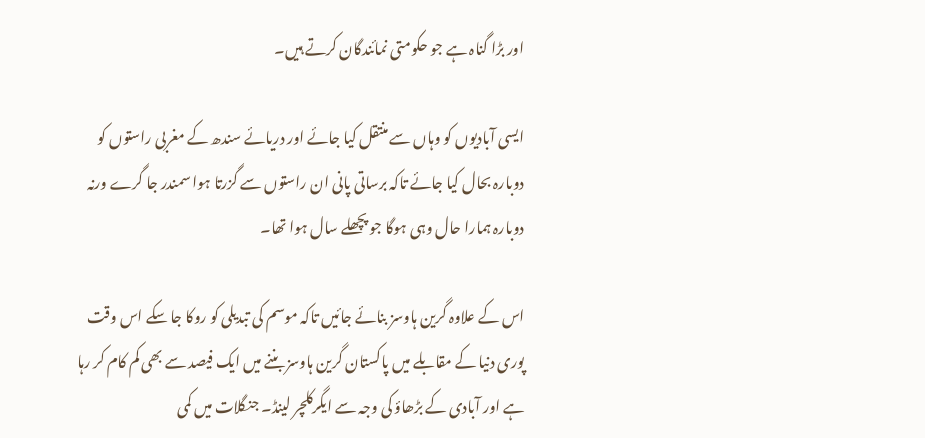اور بڑا گناہ ہے جو حکومتی نمائندگان کرتے ہیں۔

ایسی آبادیوں کو وہاں سے منتقل کیا جائے اور دریائے سندھ کے مغربی راستوں کو دوبارہ بحال کیا جائے تاکہ برساتی پانی ان راستوں سے گزرتا ہوا سمندر جا گرے ورنہ دوبارہ ہمارا حال وہی ہوگا جو پچھلے سال ہوا تھا۔

اس کے علاوہ گرین ہاوسز بنائے جائیں تاکہ موسم کی تبدیلی کو روکا جا سکے اس وقت پوری دنیا کے مقابلے میں پاکستان گرین ہاوسز بننے میں ایک فیصد سے بھی کم کام کر رہا ہے اور آبادی کے بڑھاؤ کی وجہ سے ایگرکلچر لینڈ۔ جنگلات میں کمی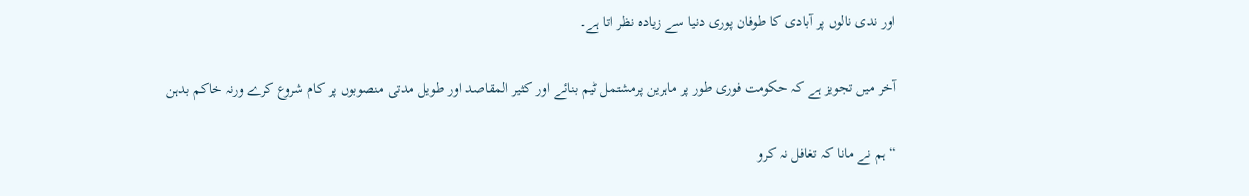اور ندی نالوں پر آبادی کا طوفان پوری دنیا سے زیادہ نظر اتا ہے۔

آخر میں تجویز ہے کہ حکومت فوری طور پر ماہرین پرمشتمل ٹیم بنائے اور کثیر المقاصد اور طویل مدتی منصوبوں پر کام شروع کرے ورنہ خاکم بدہن

“ہم نے مانا کہ تغافل نہ کرو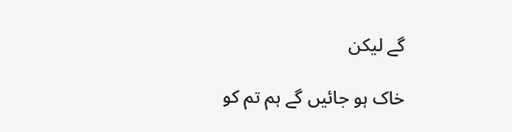گے لیکن

خاک ہو جائیں گے ہم تم کو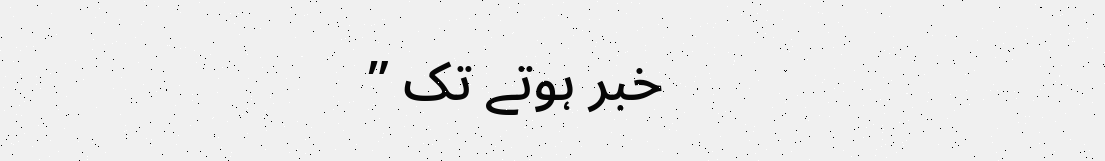خبر ہوتے تک ”